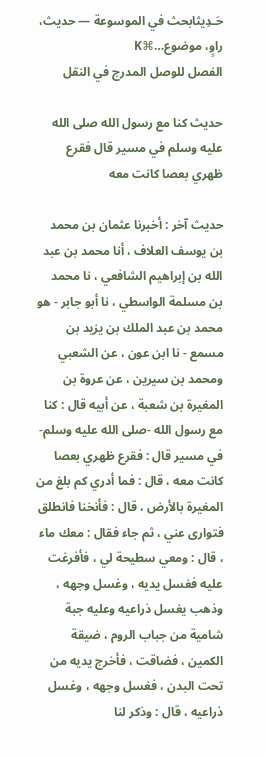حَـدِيثابحث في الموسوعة — حديث، راوٍ، موضوع…⌘K
الفصل للوصل المدرج في النقل

حديث كنا مع رسول الله صلى الله عليه وسلم في مسير قال فقرع ظهري بعصا كانت معه

حديث آخر : أخبرنا عثمان بن محمد بن يوسف العلاف ، أنا محمد بن عبد الله بن إبراهيم الشافعي ، نا محمد بن مسلمة الواسطي ، نا أبو جابر - هو محمد بن عبد الملك بن يزيد بن مسمع - نا ابن عون ، عن الشعبي ومحمد بن سيرين ، عن عروة بن المغيرة بن شعبة ، عن أبيه قال : كنا مع رسول الله -صلى الله عليه وسلم- في مسير قال : فقرع ظهري بعصا كانت معه ، قال : فما أدري كم بلغ من المغيرة بالأرض ، قال : فأنخنا فانطلق فتوارى عني ، ثم جاء فقال : معك ماء ، قال : ومعي سطيحة لي ، فأفرغت عليه فغسل يديه ، وغسل وجهه ، وذهب يغسل ذراعيه وعليه جبة شامية من جباب الروم ، ضيقة الكمين ، فضاقت ، فأخرج يديه من تحت البدن ، فغسل وجهه ، وغسل ذراعيه ، قال : وذكر لنا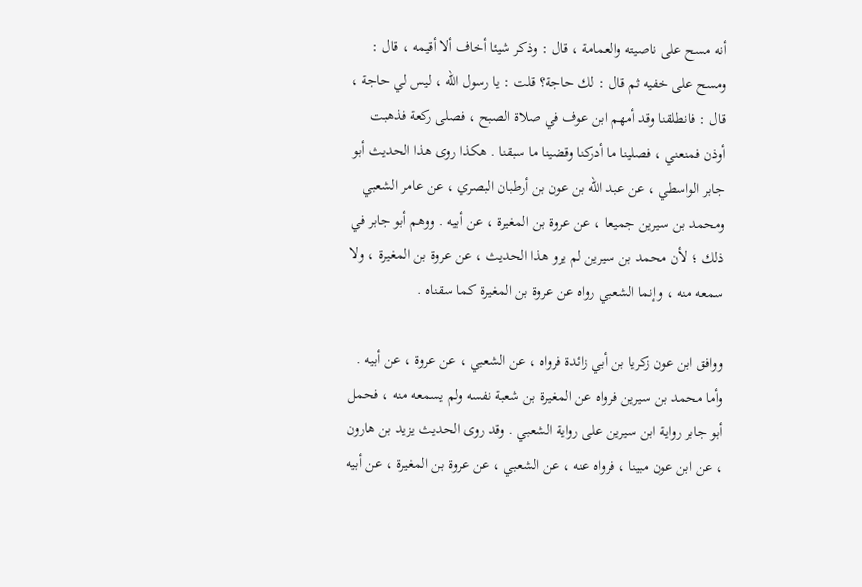أنه مسح على ناصيته والعمامة ، قال : وذكر شيئا أخاف ألا أقيمه ، قال : ومسح على خفيه ثم قال : لك حاجة؟ قلت : يا رسول الله ، ليس لي حاجة ، قال : فانطلقنا وقد أمهم ابن عوف في صلاة الصبح ، فصلى ركعة فذهبت أوذن فمنعني ، فصلينا ما أدركنا وقضينا ما سبقنا . هكذا روى هذا الحديث أبو جابر الواسطي ، عن عبد الله بن عون بن أرطبان البصري ، عن عامر الشعبي ومحمد بن سيرين جميعا ، عن عروة بن المغيرة ، عن أبيه . ووهم أبو جابر في ذلك ؛ لأن محمد بن سيرين لم يرو هذا الحديث ، عن عروة بن المغيرة ، ولا سمعه منه ، وإنما الشعبي رواه عن عروة بن المغيرة كما سقناه .

ووافق ابن عون زكريا بن أبي زائدة فرواه ، عن الشعبي ، عن عروة ، عن أبيه . وأما محمد بن سيرين فرواه عن المغيرة بن شعبة نفسه ولم يسمعه منه ، فحمل أبو جابر رواية ابن سيرين على رواية الشعبي . وقد روى الحديث يزيد بن هارون ، عن ابن عون مبينا ، فرواه عنه ، عن الشعبي ، عن عروة بن المغيرة ، عن أبيه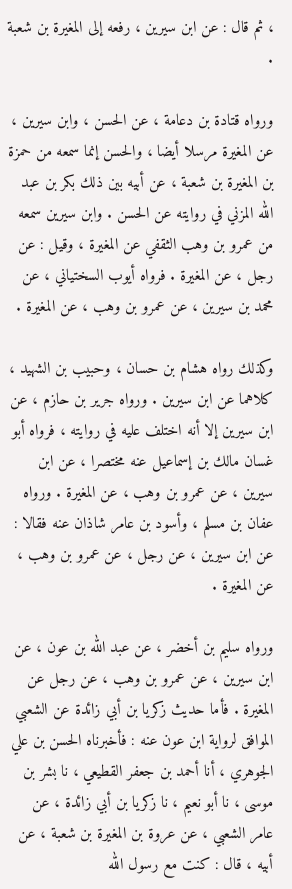، ثم قال : عن ابن سيرين ، رفعه إلى المغيرة بن شعبة .

ورواه قتادة بن دعامة ، عن الحسن ، وابن سيرين ، عن المغيرة مرسلا أيضا ، والحسن إنما سمعه من حمزة بن المغيرة بن شعبة ، عن أبيه بين ذلك بكر بن عبد الله المزني في روايته عن الحسن . وابن سيرين سمعه من عمرو بن وهب الثقفي عن المغيرة ، وقيل : عن رجل ، عن المغيرة . فرواه أيوب السختياني ، عن محمد بن سيرين ، عن عمرو بن وهب ، عن المغيرة .

وكذلك رواه هشام بن حسان ، وحبيب بن الشهيد ، كلاهما عن ابن سيرين . ورواه جرير بن حازم ، عن ابن سيرين إلا أنه اختلف عليه في روايته ، فرواه أبو غسان مالك بن إسماعيل عنه مختصرا ، عن ابن سيرين ، عن عمرو بن وهب ، عن المغيرة . ورواه عفان بن مسلم ، وأسود بن عامر شاذان عنه فقالا : عن ابن سيرين ، عن رجل ، عن عمرو بن وهب ، عن المغيرة .

ورواه سليم بن أخضر ، عن عبد الله بن عون ، عن ابن سيرين ، عن عمرو بن وهب ، عن رجل عن المغيرة . فأما حديث زكريا بن أبي زائدة عن الشعبي الموافق لرواية ابن عون عنه : فأخبرناه الحسن بن علي الجوهري ، أنا أحمد بن جعفر القطيعي ، نا بشر بن موسى ، نا أبو نعيم ، نا زكريا بن أبي زائدة ، عن عامر الشعبي ، عن عروة بن المغيرة بن شعبة ، عن أبيه ، قال : كنت مع رسول الله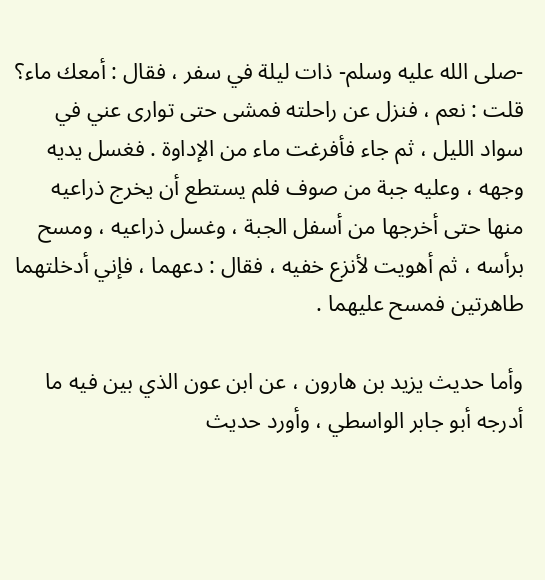-صلى الله عليه وسلم- ذات ليلة في سفر ، فقال : أمعك ماء؟ قلت : نعم ، فنزل عن راحلته فمشى حتى توارى عني في سواد الليل ، ثم جاء فأفرغت ماء من الإداوة . فغسل يديه وجهه ، وعليه جبة من صوف فلم يستطع أن يخرج ذراعيه منها حتى أخرجها من أسفل الجبة ، وغسل ذراعيه ، ومسح برأسه ، ثم أهويت لأنزع خفيه ، فقال : دعهما ، فإني أدخلتهما طاهرتين فمسح عليهما .

وأما حديث يزيد بن هارون ، عن ابن عون الذي بين فيه ما أدرجه أبو جابر الواسطي ، وأورد حديث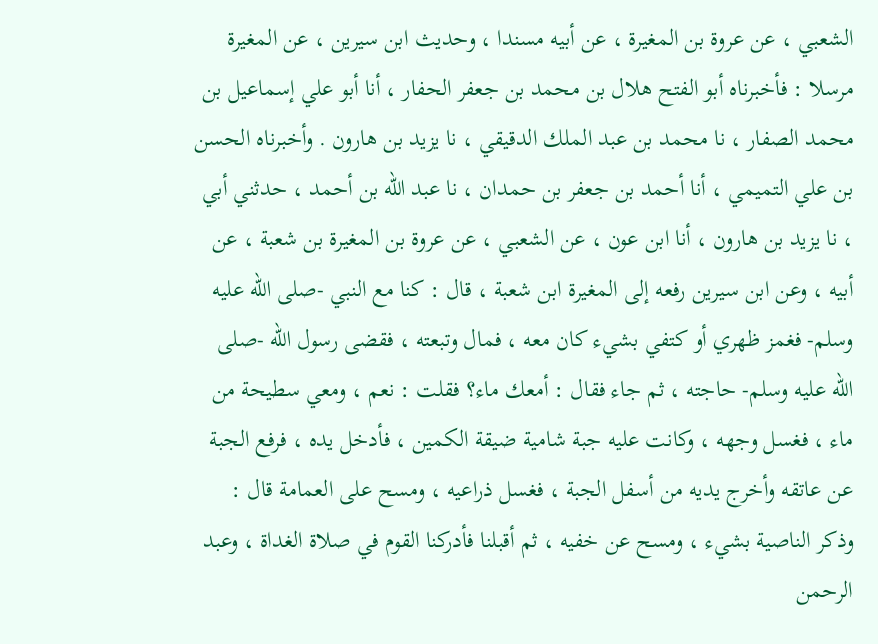الشعبي ، عن عروة بن المغيرة ، عن أبيه مسندا ، وحديث ابن سيرين ، عن المغيرة مرسلا : فأخبرناه أبو الفتح هلال بن محمد بن جعفر الحفار ، أنا أبو علي إسماعيل بن محمد الصفار ، نا محمد بن عبد الملك الدقيقي ، نا يزيد بن هارون . وأخبرناه الحسن بن علي التميمي ، أنا أحمد بن جعفر بن حمدان ، نا عبد الله بن أحمد ، حدثني أبي ، نا يزيد بن هارون ، أنا ابن عون ، عن الشعبي ، عن عروة بن المغيرة بن شعبة ، عن أبيه ، وعن ابن سيرين رفعه إلى المغيرة ابن شعبة ، قال : كنا مع النبي -صلى الله عليه وسلم- فغمز ظهري أو كتفي بشيء كان معه ، فمال وتبعته ، فقضى رسول الله -صلى الله عليه وسلم- حاجته ، ثم جاء فقال : أمعك ماء؟ فقلت : نعم ، ومعي سطيحة من ماء ، فغسل وجهه ، وكانت عليه جبة شامية ضيقة الكمين ، فأدخل يده ، فرفع الجبة عن عاتقه وأخرج يديه من أسفل الجبة ، فغسل ذراعيه ، ومسح على العمامة قال : وذكر الناصية بشيء ، ومسح عن خفيه ، ثم أقبلنا فأدركنا القوم في صلاة الغداة ، وعبد الرحمن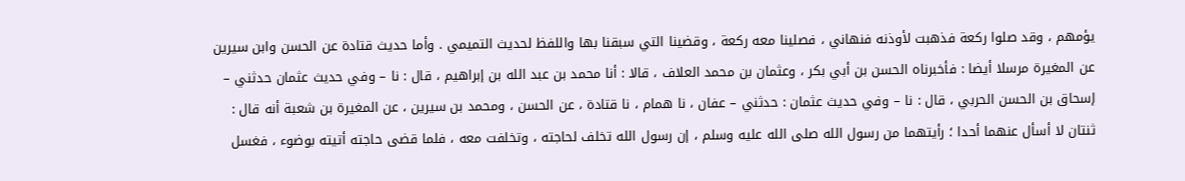يؤمهم ، وقد صلوا ركعة فذهبت لأوذنه فنهاني ، فصلينا معه ركعة ، وقضينا التي سبقنا بها واللفظ لحديث التميمي . وأما حديث قتادة عن الحسن وابن سيرين عن المغيرة مرسلا أيضا : فأخبرناه الحسن بن أبي بكر ، وعثمان بن محمد العلاف ، قالا : أنا محمد بن عبد الله بن إبراهيم ، قال : نا – وفي حديث عثمان حدثني – إسحاق بن الحسن الحربي ، قال : نا – وفي حديث عثمان : حدثني – عفان ، نا همام ، نا قتادة ، عن الحسن ، ومحمد بن سيرين ، عن المغيرة بن شعبة أنه قال : ثنتان لا أسأل عنهما أحدا ؛ رأيتهما من رسول الله صلى الله عليه وسلم ، إن رسول الله تخلف لحاجته ، وتخلفت معه ، فلما قضى حاجته أتيته بوضوء ، فغسل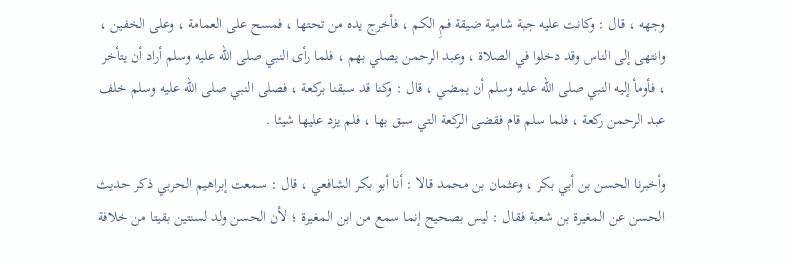وجهه ، قال : وكانت عليه جبة شامية ضيقة فمِ الكم ، فأخرج يده من تحتها ، فمسح على العمامة ، وعلى الخفين ، وانتهى إلى الناس وقد دخلوا في الصلاة ، وعبد الرحمن يصلي بهم ، فلما رأى النبي صلى الله عليه وسلم أراد أن يتأخر ، فأومأ إليه النبي صلى الله عليه وسلم أن يمضي ، قال : وكنا قد سبقنا بركعة ، فصلى النبي صلى الله عليه وسلم خلف عبد الرحمن ركعة ، فلما سلم قام فقضى الركعة التي سبق بها ، فلم يزد عليها شيئا .

وأخبرنا الحسن بن أبي بكر ، وعثمان بن محمد قالا : أنا أبو بكر الشافعي ، قال : سمعت إبراهيم الحربي ذكر حديث الحسن عن المغيرة بن شعبة فقال : ليس بصحيح إنما سمع من ابن المغيرة ؛ لأن الحسن ولد لسنتين بقيتا من خلافة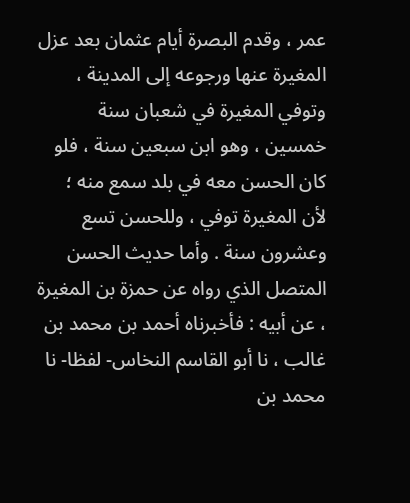عمر ، وقدم البصرة أيام عثمان بعد عزل المغيرة عنها ورجوعه إلى المدينة ، وتوفي المغيرة في شعبان سنة خمسين ، وهو ابن سبعين سنة ، فلو كان الحسن معه في بلد سمع منه ؛ لأن المغيرة توفي ، وللحسن تسع وعشرون سنة . وأما حديث الحسن المتصل الذي رواه عن حمزة بن المغيرة ، عن أبيه : فأخبرناه أحمد بن محمد بن غالب ، نا أبو القاسم النخاس- لفظا- نا محمد بن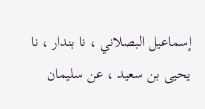إسماعيل البصلاني ، نا بندار ، نا يحيى بن سعيد ، عن سليمان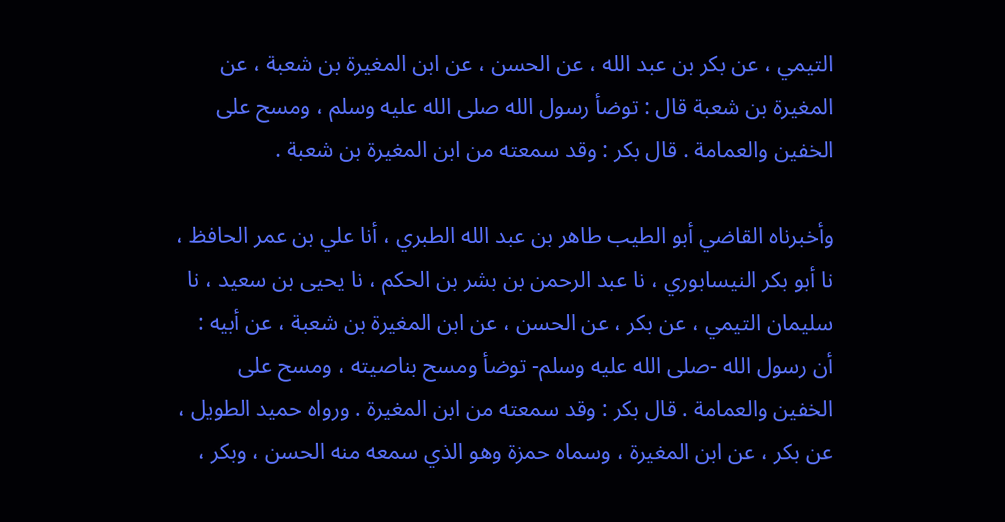التيمي ، عن بكر بن عبد الله ، عن الحسن ، عن ابن المغيرة بن شعبة ، عن المغيرة بن شعبة قال : توضأ رسول الله صلى الله عليه وسلم ، ومسح على الخفين والعمامة . قال بكر : وقد سمعته من ابن المغيرة بن شعبة .

وأخبرناه القاضي أبو الطيب طاهر بن عبد الله الطبري ، أنا علي بن عمر الحافظ ، نا أبو بكر النيسابوري ، نا عبد الرحمن بن بشر بن الحكم ، نا يحيى بن سعيد ، نا سليمان التيمي ، عن بكر ، عن الحسن ، عن ابن المغيرة بن شعبة ، عن أبيه : أن رسول الله -صلى الله عليه وسلم- توضأ ومسح بناصيته ، ومسح على الخفين والعمامة . قال بكر : وقد سمعته من ابن المغيرة . ورواه حميد الطويل ، عن بكر ، عن ابن المغيرة ، وسماه حمزة وهو الذي سمعه منه الحسن ، وبكر ،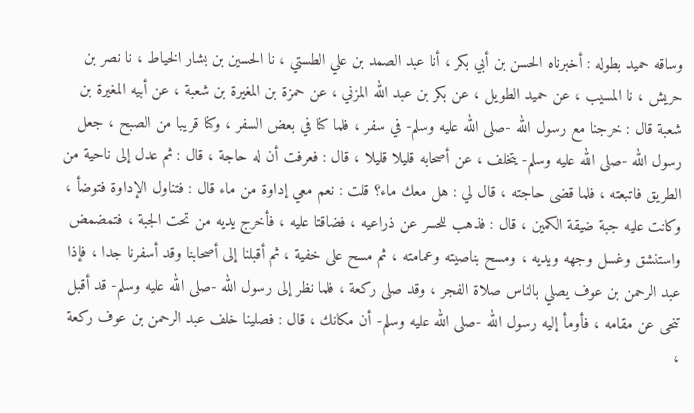وساقه حميد بطوله : أخبرناه الحسن بن أبي بكر ، أنا عبد الصمد بن علي الطستي ، نا الحسين بن بشار الخياط ، نا نصر بن حريش ، نا المسيب ، عن حميد الطويل ، عن بكر بن عبد الله المزني ، عن حمزة بن المغيرة بن شعبة ، عن أبيه المغيرة بن شعبة قال : خرجنا مع رسول الله -صلى الله عليه وسلم- في سفر ، فلما كنا في بعض السفر ، وكنا قريبا من الصبح ، جعل رسول الله -صلى الله عليه وسلم- يتخلف ، عن أصحابه قليلا قليلا ، قال : فعرفت أن له حاجة ، قال : ثم عدل إلى ناحية من الطريق فاتبعته ، فلما قضى حاجته ، قال لي : هل معك ماء؟ قلت : نعم معي إداوة من ماء قال : فتناول الإداوة فتوضأ ، وكانت عليه جبة ضيقة الكمين ، قال : فذهب للحسر عن ذراعيه ، فضاقتا عليه ، فأخرج يديه من تحت الجبة ، فتمضمض واستنشق وغسل وجهه ويديه ، ومسح بناصيته وعمامته ، ثم مسح على خفية ، ثم أقبلنا إلى أصحابنا وقد أسفرنا جدا ، فإذا عبد الرحمن بن عوف يصلي بالناس صلاة الفجر ، وقد صلى ركعة ، فلما نظر إلى رسول الله -صلى الله عليه وسلم- قد أقبل تنحى عن مقامه ، فأومأ إليه رسول الله -صلى الله عليه وسلم- أن مكانك ، قال : فصلينا خلف عبد الرحمن بن عوف ركعة ،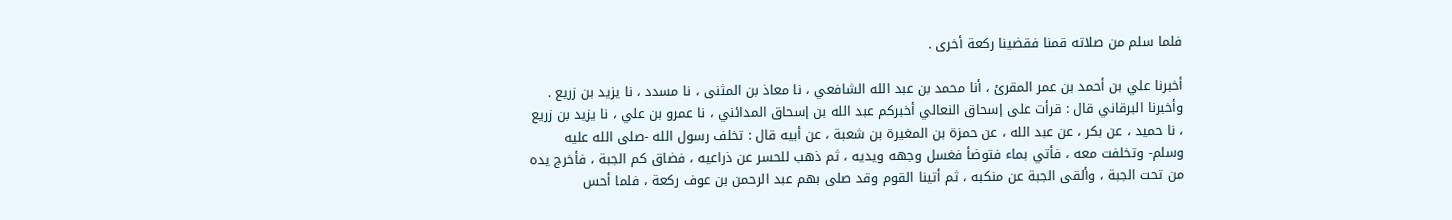فلما سلم من صلاته قمنا فقضينا ركعة أخرى .

أخبرنا علي بن أحمد بن عمر المقرئ ، أنا محمد بن عبد الله الشافعي ، نا معاذ بن المثنى ، نا مسدد ، نا يزيد بن زريع . وأخبرنا البرقاني قال : قرأت على إسحاق النعالي أخبركم عبد الله بن إسحاق المدائني ، نا عمرو بن علي ، نا يزيد بن زريع ، نا حميد ، عن بكر ، عن عبد الله ، عن حمزة بن المغيرة بن شعبة ، عن أبيه قال : تخلف رسول الله -صلى الله عليه وسلم- وتخلفت معه ، فأتي بماء فتوضأ فغسل وجهه ويديه ، ثم ذهب للحسر عن ذراعيه ، فضاق كم الجبة ، فأخرج يده من تحت الجبة ، وألقى الجبة عن منكبه ، ثم أتينا القوم وقد صلى بهم عبد الرحمن بن عوف ركعة ، فلما أحس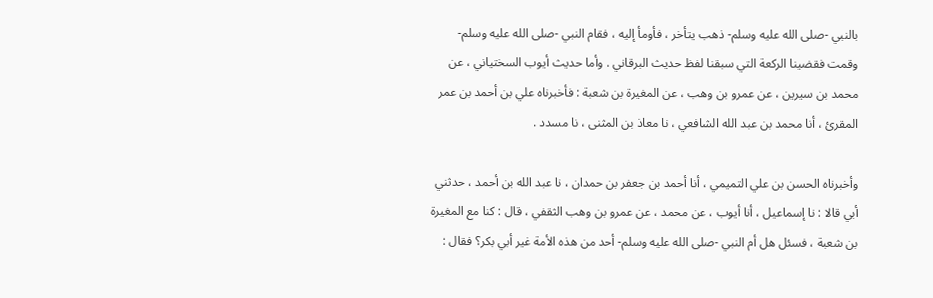بالنبي -صلى الله عليه وسلم- ذهب يتأخر ، فأومأ إليه ، فقام النبي -صلى الله عليه وسلم- وقمت فقضينا الركعة التي سبقنا لفظ حديث البرقاني . وأما حديث أيوب السختياني ، عن محمد بن سيرين ، عن عمرو بن وهب ، عن المغيرة بن شعبة : فأخبرناه علي بن أحمد بن عمر المقرئ ، أنا محمد بن عبد الله الشافعي ، نا معاذ بن المثنى ، نا مسدد .

وأخبرناه الحسن بن علي التميمي ، أنا أحمد بن جعفر بن حمدان ، نا عبد الله بن أحمد ، حدثني أبي قالا : نا إسماعيل ، أنا أيوب ، عن محمد ، عن عمرو بن وهب الثقفي ، قال : كنا مع المغيرة بن شعبة ، فسئل هل أم النبي -صلى الله عليه وسلم- أحد من هذه الأمة غير أبي بكر؟ فقال :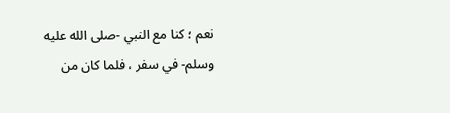نعم ؛ كنا مع النبي -صلى الله عليه وسلم- في سفر ، فلما كان من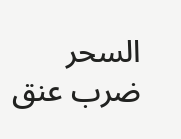السحر ضرب عنق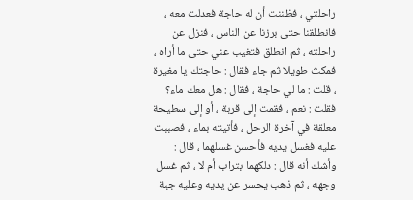راحلتي ، فظننت أن له حاجة فعدلت معه ، فانطلقنا حتى برزنا عن الناس ، فنزل عن راحلته ، ثم انطلق فتغيب عني حتى ما أراه ، فمكث طويلا ثم جاء فقال : حاجتك يا مغيرة ، قلت : ما لي حاجة ، فقال : هل معك ماء؟ فقلت : نعم ، فقمت إلى قربة ، أو إلى سطيحة معلقة في آخرة الرحل ، فأتيته بماء ، فصببت عليه فغسل يديه فأحسن غسلهما ، قال : وأشك أنه قال : دلكهما بتراب أم لا ، ثم غسل وجهه ، ثم ذهب يحسر عن يديه وعليه جبة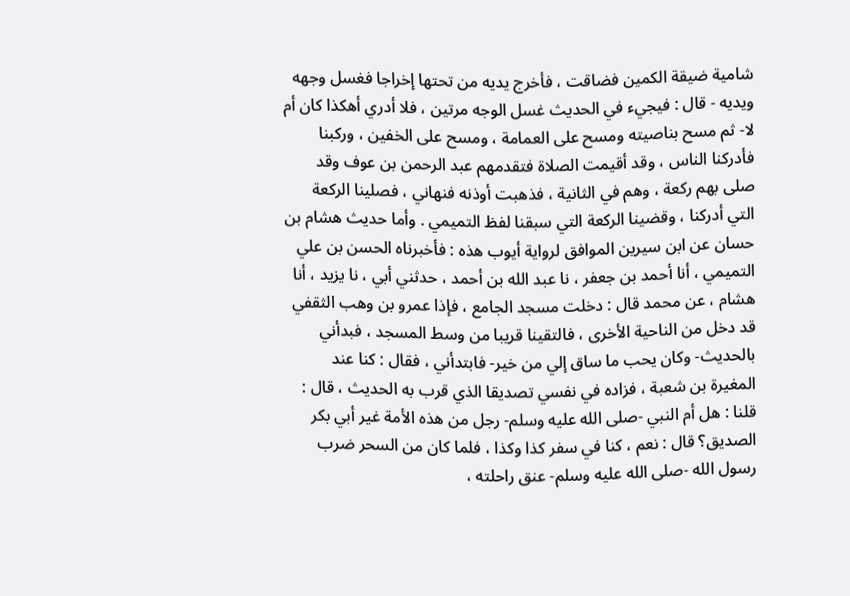شامية ضيقة الكمين فضاقت ، فأخرج يديه من تحتها إخراجا فغسل وجهه ويديه - قال : فيجيء في الحديث غسل الوجه مرتين ، فلا أدري أهكذا كان أم لا- ثم مسح بناصيته ومسح على العمامة ، ومسح على الخفين ، وركبنا فأدركنا الناس ، وقد أقيمت الصلاة فتقدمهم عبد الرحمن بن عوف وقد صلى بهم ركعة ، وهم في الثانية ، فذهبت أوذنه فنهاني ، فصلينا الركعة التي أدركنا ، وقضينا الركعة التي سبقنا لفظ التميمي . وأما حديث هشام بن حسان عن ابن سيرين الموافق لرواية أيوب هذه : فأخبرناه الحسن بن علي التميمي ، أنا أحمد بن جعفر ، نا عبد الله بن أحمد ، حدثني أبي ، نا يزيد ، أنا هشام ، عن محمد قال : دخلت مسجد الجامع ، فإذا عمرو بن وهب الثقفي قد دخل من الناحية الأخرى ، فالتقينا قريبا من وسط المسجد ، فبدأني بالحديث- وكان يحب ما ساق إلي من خير- فابتدأني ، فقال : كنا عند المغيرة بن شعبة ، فزاده في نفسي تصديقا الذي قرب به الحديث ، قال : قلنا : هل أم النبي -صلى الله عليه وسلم- رجل من هذه الأمة غير أبي بكر الصديق؟ قال : نعم ، كنا في سفر كذا وكذا ، فلما كان من السحر ضرب رسول الله -صلى الله عليه وسلم- عنق راحلته ،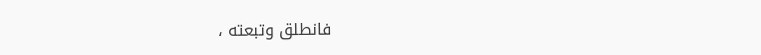فانطلق وتبعته ،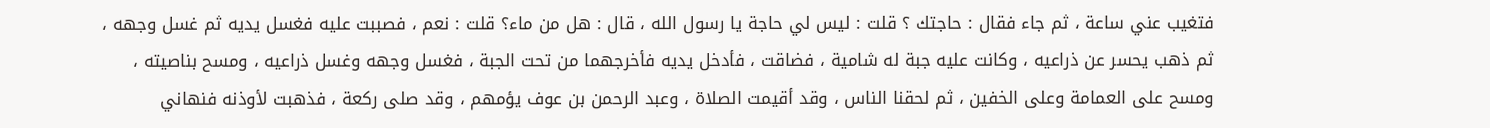فتغيب عني ساعة ، ثم جاء فقال : حاجتك ؟ قلت : ليس لي حاجة يا رسول الله ، قال : هل من ماء؟ قلت : نعم ، فصببت عليه فغسل يديه ثم غسل وجهه ، ثم ذهب يحسر عن ذراعيه ، وكانت عليه جبة له شامية ، فضاقت ، فأدخل يديه فأخرجهما من تحت الجبة ، فغسل وجهه وغسل ذراعيه ، ومسح بناصيته ، ومسح على العمامة وعلى الخفين ، ثم لحقنا الناس ، وقد أقيمت الصلاة ، وعبد الرحمن بن عوف يؤمهم ، وقد صلى ركعة ، فذهبت لأوذنه فنهاني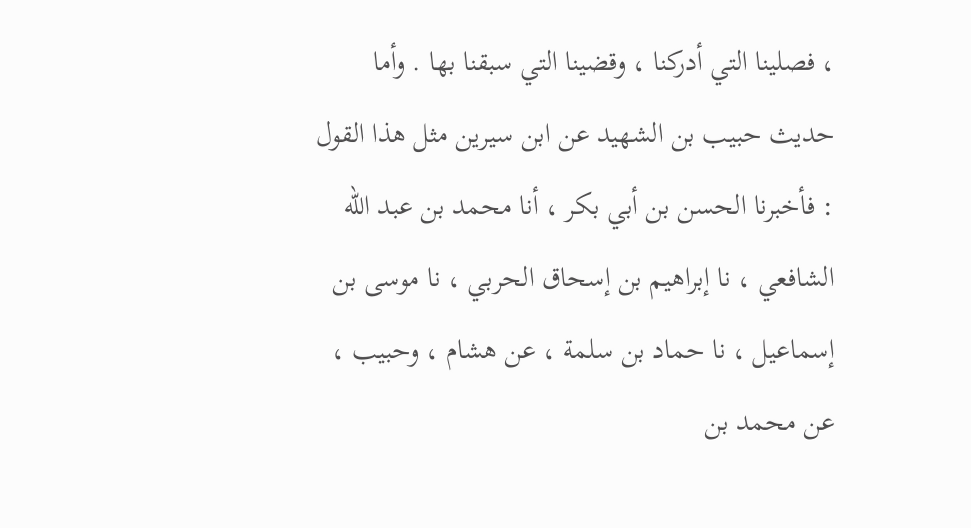، فصلينا التي أدركنا ، وقضينا التي سبقنا بها . وأما حديث حبيب بن الشهيد عن ابن سيرين مثل هذا القول : فأخبرنا الحسن بن أبي بكر ، أنا محمد بن عبد الله الشافعي ، نا إبراهيم بن إسحاق الحربي ، نا موسى بن إسماعيل ، نا حماد بن سلمة ، عن هشام ، وحبيب ، عن محمد بن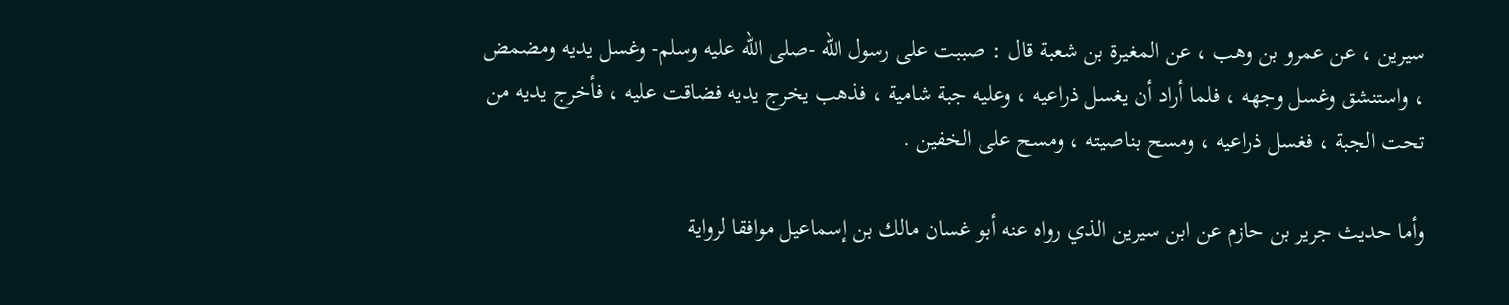سيرين ، عن عمرو بن وهب ، عن المغيرة بن شعبة قال : صببت على رسول الله -صلى الله عليه وسلم- وغسل يديه ومضمض ، واستنشق وغسل وجهه ، فلما أراد أن يغسل ذراعيه ، وعليه جبة شامية ، فذهب يخرج يديه فضاقت عليه ، فأخرج يديه من تحت الجبة ، فغسل ذراعيه ، ومسح بناصيته ، ومسح على الخفين .

وأما حديث جرير بن حازم عن ابن سيرين الذي رواه عنه أبو غسان مالك بن إسماعيل موافقا لرواية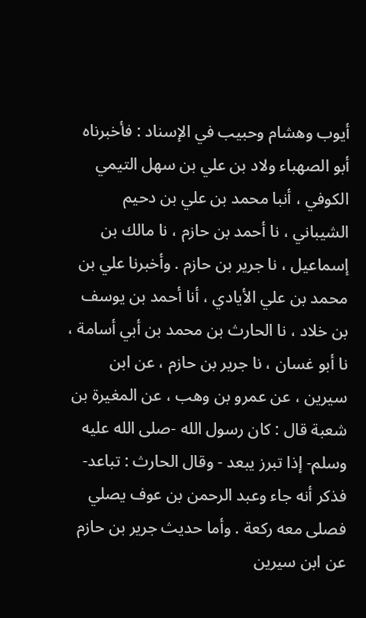أيوب وهشام وحبيب في الإسناد : فأخبرناه أبو الصهباء ولاد بن علي بن سهل التيمي الكوفي ، أنبا محمد بن علي بن دحيم الشيباني ، نا أحمد بن حازم ، نا مالك بن إسماعيل ، نا جرير بن حازم . وأخبرنا علي بن محمد بن علي الأيادي ، أنا أحمد بن يوسف بن خلاد ، نا الحارث بن محمد بن أبي أسامة ، نا أبو غسان ، نا جرير بن حازم ، عن ابن سيرين ، عن عمرو بن وهب ، عن المغيرة بن شعبة قال : كان رسول الله -صلى الله عليه وسلم- إذا تبرز يبعد - وقال الحارث : تباعد- فذكر أنه جاء وعبد الرحمن بن عوف يصلي فصلى معه ركعة . وأما حديث جرير بن حازم عن ابن سيرين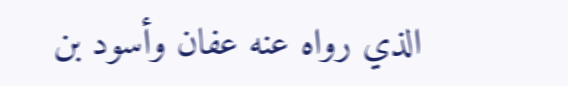الذي رواه عنه عفان وأسود بن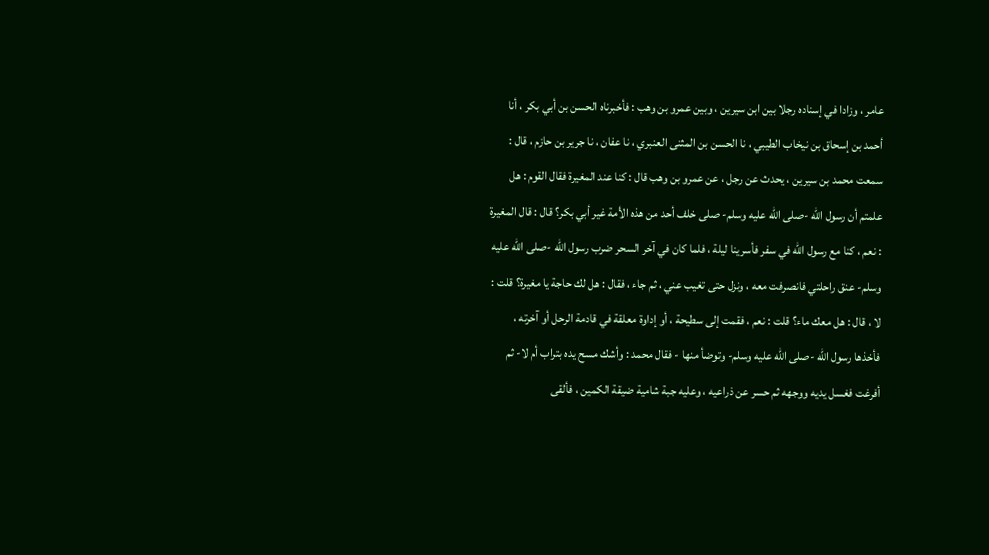عامر ، وزادا في إسناده رجلا بين ابن سيرين ، وبين عمرو بن وهب : فأخبرناه الحسن بن أبي بكر ، أنا أحمد بن إسحاق بن نيخاب الطيبي ، نا الحسن بن المثنى العنبري ، نا عفان ، نا جرير بن حازم ، قال : سمعت محمد بن سيرين ، يحدث عن رجل ، عن عمرو بن وهب قال : كنا عند المغيرة فقال القوم : هل علمتم أن رسول الله -صلى الله عليه وسلم- صلى خلف أحد من هذه الأمة غير أبي بكر؟ قال : قال المغيرة : نعم ، كنا مع رسول الله في سفر فأسرينا ليلة ، فلما كان في آخر السحر ضرب رسول الله -صلى الله عليه وسلم- عنق راحلتي فانصرفت معه ، ونزل حتى تغيب عني ، ثم جاء ، فقال : هل لك حاجة يا مغيرة؟ قلت : لا ، قال : هل معك ماء؟ قلت : نعم ، فقمت إلى سطيحة ، أو إداوة معلقة في قادمة الرحل أو آخرته ، فأخذها رسول الله -صلى الله عليه وسلم- وتوضأ منها - فقال محمد : وأشك مسح يده بتراب أم لا- ثم أفرغت فغسل يديه ووجهه ثم حسر عن ذراعيه ، وعليه جبة شامية ضيقة الكمين ، فألقى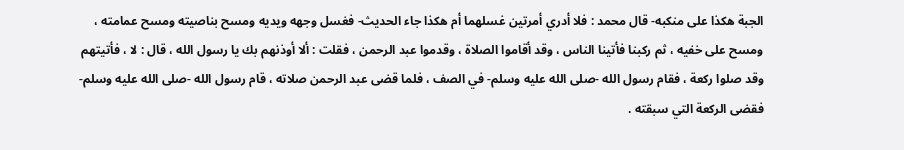الجبة هكذا على منكبه- قال محمد : فلا أدري أمرتين غسلهما أم هكذا جاء الحديث- فغسل وجهه ويديه ومسح بناصيته ومسح عمامته ، ومسح على خفيه ، ثم ركبنا فأتينا الناس ، وقد أقاموا الصلاة ، وقدموا عبد الرحمن ، فقلت : ألا أوذنهم بك يا رسول الله ، قال : لا ، فأتيتهم وقد صلوا ركعة ، فقام رسول الله -صلى الله عليه وسلم- في الصف ، فلما قضى عبد الرحمن صلاته ، قام رسول الله -صلى الله عليه وسلم- فقضى الركعة التي سبقته .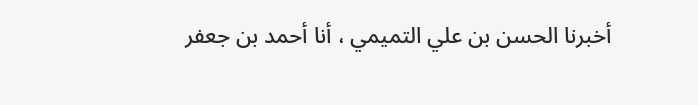أخبرنا الحسن بن علي التميمي ، أنا أحمد بن جعفر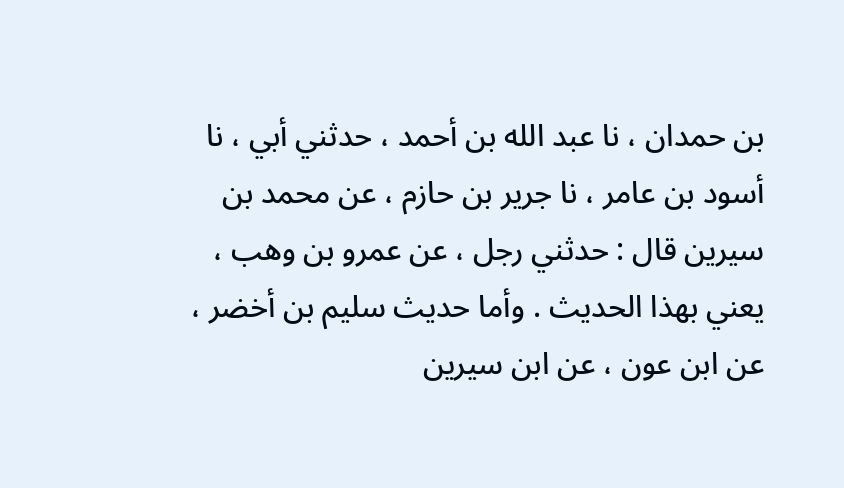بن حمدان ، نا عبد الله بن أحمد ، حدثني أبي ، نا أسود بن عامر ، نا جرير بن حازم ، عن محمد بن سيرين قال : حدثني رجل ، عن عمرو بن وهب ، يعني بهذا الحديث . وأما حديث سليم بن أخضر ، عن ابن عون ، عن ابن سيرين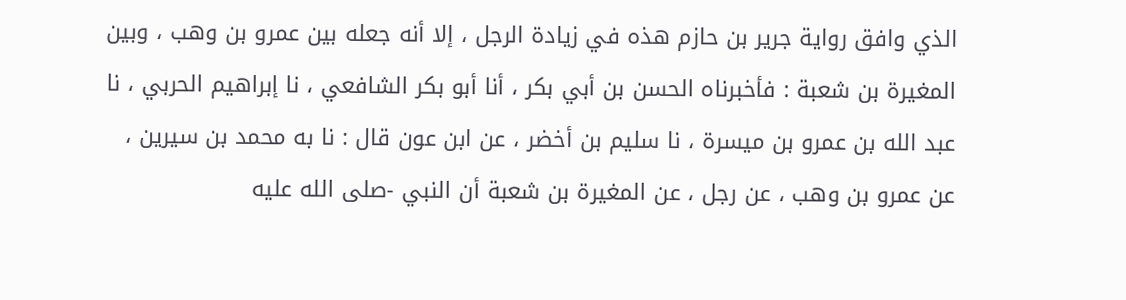الذي وافق رواية جرير بن حازم هذه في زيادة الرجل ، إلا أنه جعله بين عمرو بن وهب ، وبين المغيرة بن شعبة : فأخبرناه الحسن بن أبي بكر ، أنا أبو بكر الشافعي ، نا إبراهيم الحربي ، نا عبد الله بن عمرو بن ميسرة ، نا سليم بن أخضر ، عن ابن عون قال : نا به محمد بن سيرين ، عن عمرو بن وهب ، عن رجل ، عن المغيرة بن شعبة أن النبي -صلى الله عليه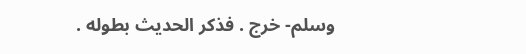وسلم- خرج . فذكر الحديث بطوله .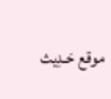موقع حَـدِيث